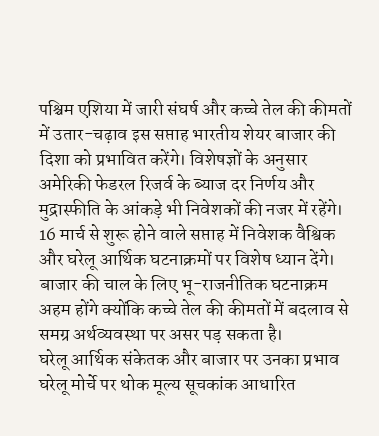पश्चिम एशिया में जारी संघर्ष और कच्चे तेल की कीमतों में उतार-चढ़ाव इस सप्ताह भारतीय शेयर बाजार की दिशा को प्रभावित करेंगे। विशेषज्ञों के अनुसार अमेरिकी फेडरल रिजर्व के ब्याज दर निर्णय और मुद्रास्फीति के आंकड़े भी निवेशकों की नजर में रहेंगे। 16 मार्च से शुरू होने वाले सप्ताह में निवेशक वैश्विक और घरेलू आर्थिक घटनाक्रमों पर विशेष ध्यान देंगे। बाजार की चाल के लिए भू-राजनीतिक घटनाक्रम अहम होंगे क्योंकि कच्चे तेल की कीमतों में बदलाव से समग्र अर्थव्यवस्था पर असर पड़ सकता है।
घरेलू आर्थिक संकेतक और बाजार पर उनका प्रभाव
घरेलू मोर्चे पर थोक मूल्य सूचकांक आधारित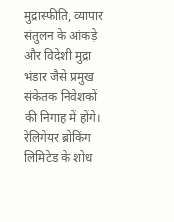मुद्रास्फीति, व्यापार संतुलन के आंकड़े और विदेशी मुद्रा भंडार जैसे प्रमुख संकेतक निवेशकों की निगाह में होंगे। रेलिगेयर ब्रोकिंग लिमिटेड के शोध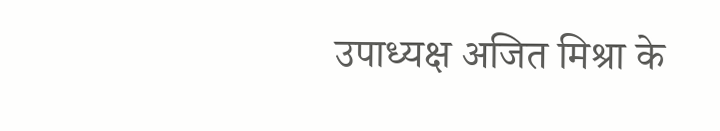उपाध्यक्ष अजित मिश्रा के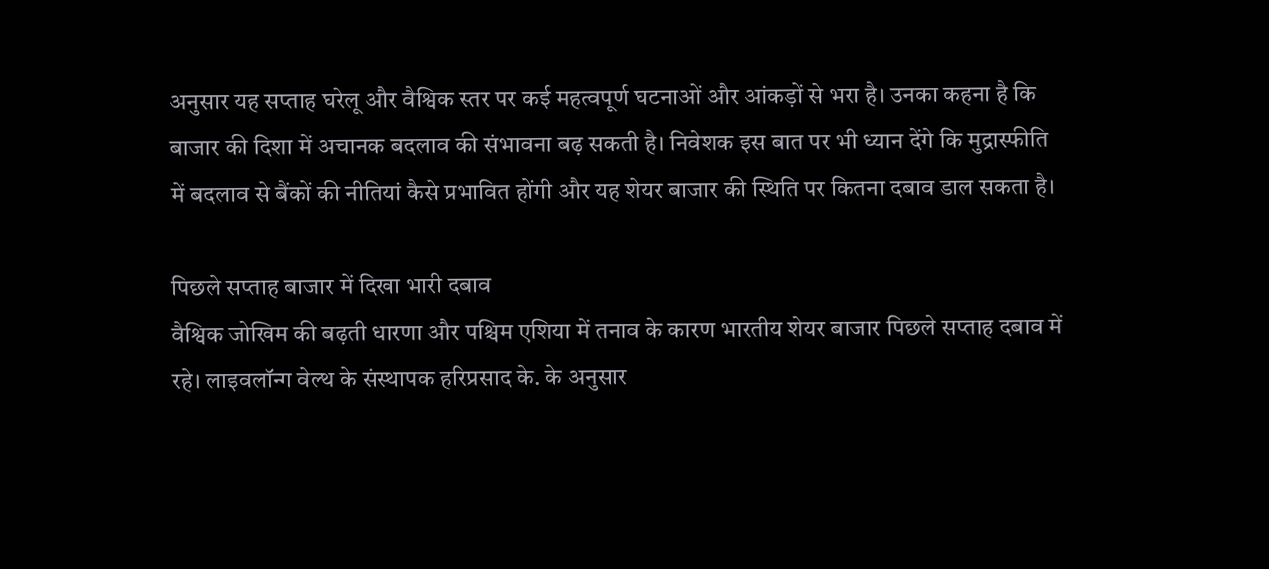अनुसार यह सप्ताह घरेलू और वैश्विक स्तर पर कई महत्वपूर्ण घटनाओं और आंकड़ों से भरा है। उनका कहना है कि बाजार की दिशा में अचानक बदलाव की संभावना बढ़ सकती है। निवेशक इस बात पर भी ध्यान देंगे कि मुद्रास्फीति में बदलाव से बैंकों की नीतियां कैसे प्रभावित होंगी और यह शेयर बाजार की स्थिति पर कितना दबाव डाल सकता है।

पिछले सप्ताह बाजार में दिखा भारी दबाव
वैश्विक जोखिम की बढ़ती धारणा और पश्चिम एशिया में तनाव के कारण भारतीय शेयर बाजार पिछले सप्ताह दबाव में रहे। लाइवलॉन्ग वेल्थ के संस्थापक हरिप्रसाद के. के अनुसार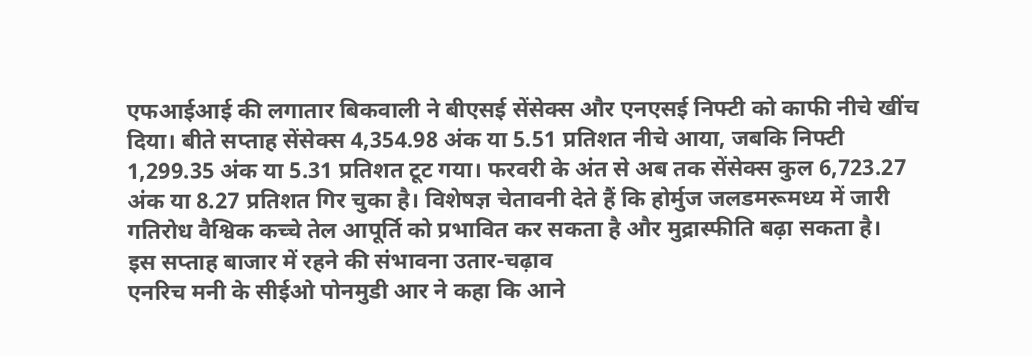एफआईआई की लगातार बिकवाली ने बीएसई सेंसेक्स और एनएसई निफ्टी को काफी नीचे खींच दिया। बीते सप्ताह सेंसेक्स 4,354.98 अंक या 5.51 प्रतिशत नीचे आया, जबकि निफ्टी 1,299.35 अंक या 5.31 प्रतिशत टूट गया। फरवरी के अंत से अब तक सेंसेक्स कुल 6,723.27 अंक या 8.27 प्रतिशत गिर चुका है। विशेषज्ञ चेतावनी देते हैं कि होर्मुज जलडमरूमध्य में जारी गतिरोध वैश्विक कच्चे तेल आपूर्ति को प्रभावित कर सकता है और मुद्रास्फीति बढ़ा सकता है।
इस सप्ताह बाजार में रहने की संभावना उतार-चढ़ाव
एनरिच मनी के सीईओ पोनमुडी आर ने कहा कि आने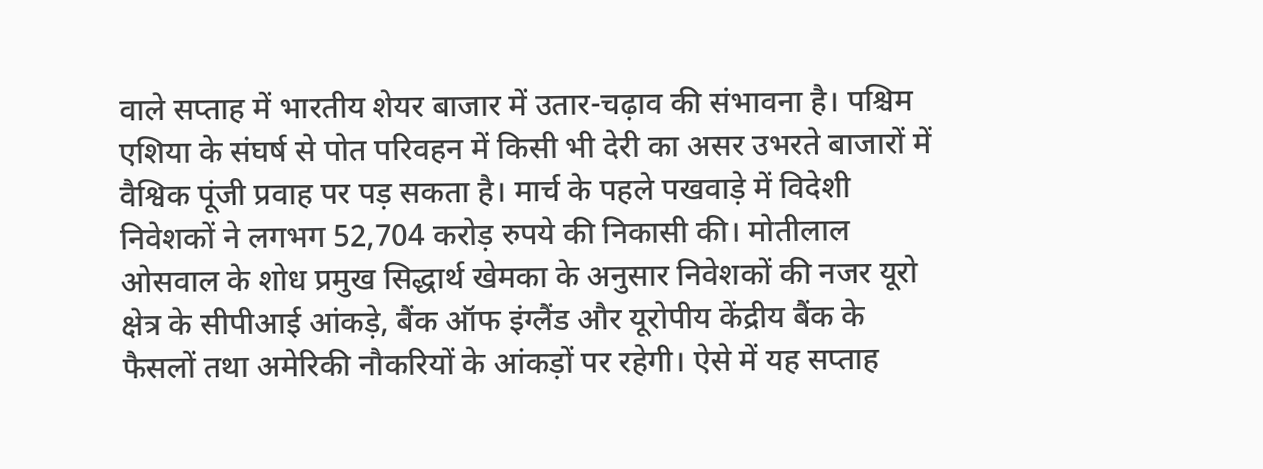वाले सप्ताह में भारतीय शेयर बाजार में उतार-चढ़ाव की संभावना है। पश्चिम एशिया के संघर्ष से पोत परिवहन में किसी भी देरी का असर उभरते बाजारों में वैश्विक पूंजी प्रवाह पर पड़ सकता है। मार्च के पहले पखवाड़े में विदेशी निवेशकों ने लगभग 52,704 करोड़ रुपये की निकासी की। मोतीलाल ओसवाल के शोध प्रमुख सिद्धार्थ खेमका के अनुसार निवेशकों की नजर यूरो क्षेत्र के सीपीआई आंकड़े, बैंक ऑफ इंग्लैंड और यूरोपीय केंद्रीय बैंक के फैसलों तथा अमेरिकी नौकरियों के आंकड़ों पर रहेगी। ऐसे में यह सप्ताह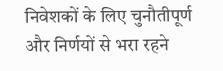निवेशकों के लिए चुनौतीपूर्ण और निर्णयों से भरा रहने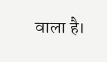वाला है।